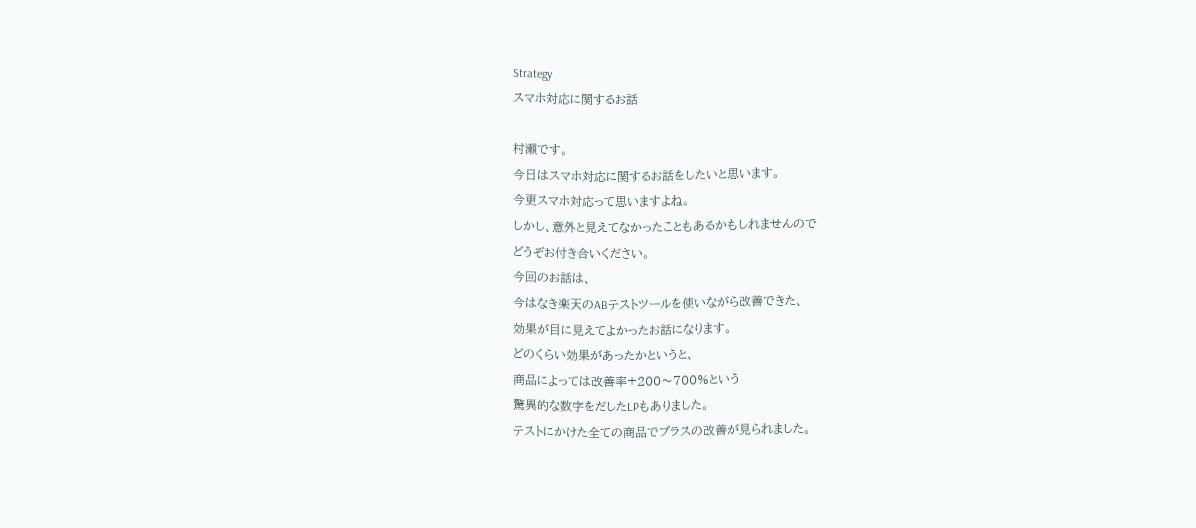Strategy
スマホ対応に関するお話

村瀬です。
今日はスマホ対応に関するお話をしたいと思います。
今更スマホ対応って思いますよね。
しかし、意外と見えてなかったこともあるかもしれませんので
どうぞお付き合いください。
今回のお話は、
今はなき楽天のABテストツールを使いながら改善できた、
効果が目に見えてよかったお話になります。
どのくらい効果があったかというと、
商品によっては改善率+200〜700%という
驚異的な数字をだしたLPもありました。
テストにかけた全ての商品でプラスの改善が見られました。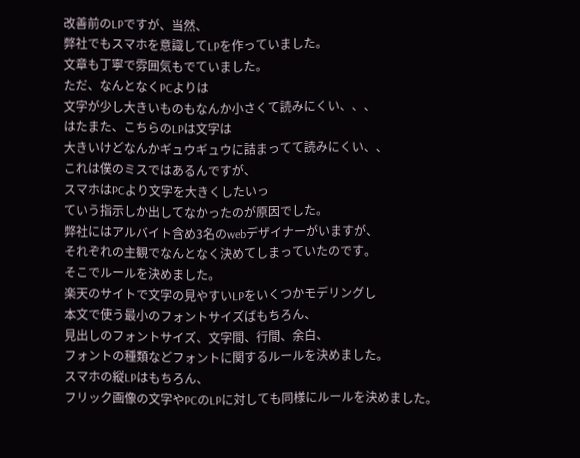改善前のLPですが、当然、
弊社でもスマホを意識してLPを作っていました。
文章も丁寧で雰囲気もでていました。
ただ、なんとなくPCよりは
文字が少し大きいものもなんか小さくて読みにくい、、、
はたまた、こちらのLPは文字は
大きいけどなんかギュウギュウに詰まってて読みにくい、、
これは僕のミスではあるんですが、
スマホはPCより文字を大きくしたいっ
ていう指示しか出してなかったのが原因でした。
弊社にはアルバイト含め3名のwebデザイナーがいますが、
それぞれの主観でなんとなく決めてしまっていたのです。
そこでルールを決めました。
楽天のサイトで文字の見やすいLPをいくつかモデリングし
本文で使う最小のフォントサイズばもちろん、
見出しのフォントサイズ、文字間、行間、余白、
フォントの種類などフォントに関するルールを決めました。
スマホの縦LPはもちろん、
フリック画像の文字やPCのLPに対しても同様にルールを決めました。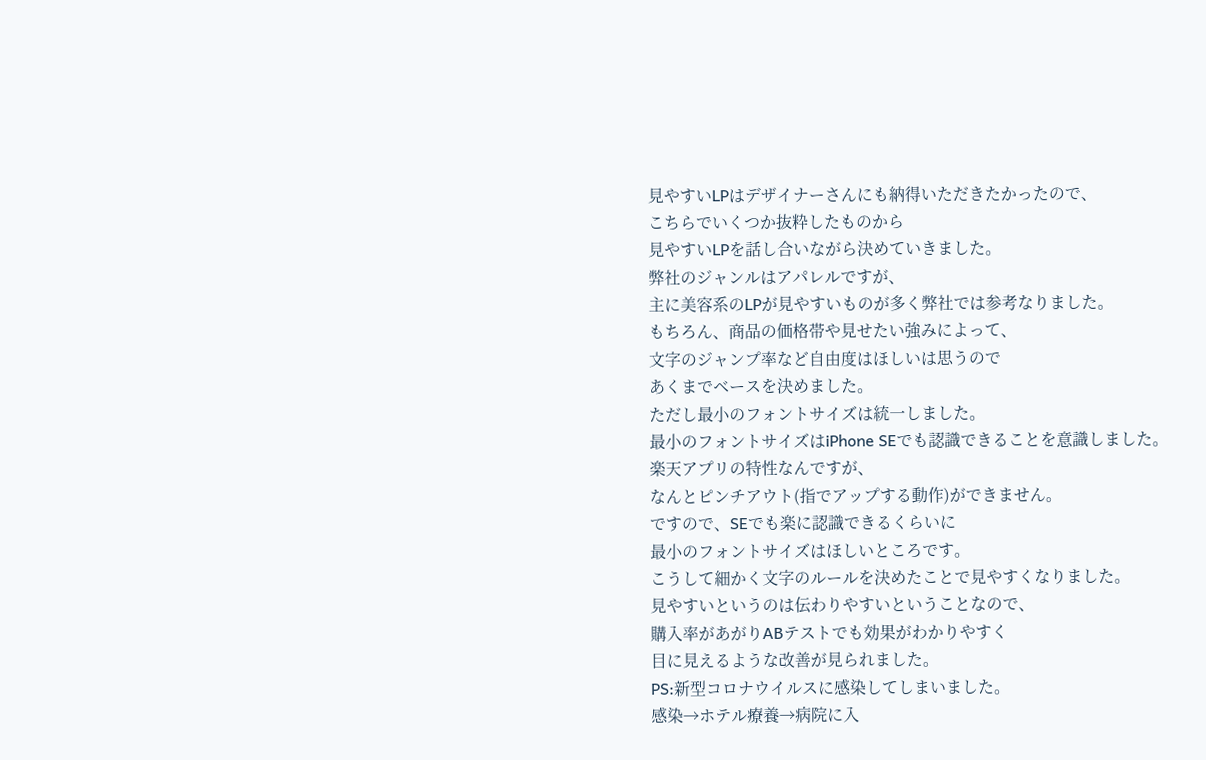見やすいLPはデザイナーさんにも納得いただきたかったので、
こちらでいくつか抜粋したものから
見やすいLPを話し合いながら決めていきました。
弊社のジャンルはアパレルですが、
主に美容系のLPが見やすいものが多く弊社では参考なりました。
もちろん、商品の価格帯や見せたい強みによって、
文字のジャンプ率など自由度はほしいは思うので
あくまでベースを決めました。
ただし最小のフォントサイズは統一しました。
最小のフォントサイズはiPhone SEでも認識できることを意識しました。
楽天アプリの特性なんですが、
なんとピンチアウト(指でアップする動作)ができません。
ですので、SEでも楽に認識できるくらいに
最小のフォントサイズはほしいところです。
こうして細かく文字のルールを決めたことで見やすくなりました。
見やすいというのは伝わりやすいということなので、
購入率があがりABテストでも効果がわかりやすく
目に見えるような改善が見られました。
PS:新型コロナウイルスに感染してしまいました。
感染→ホテル療養→病院に入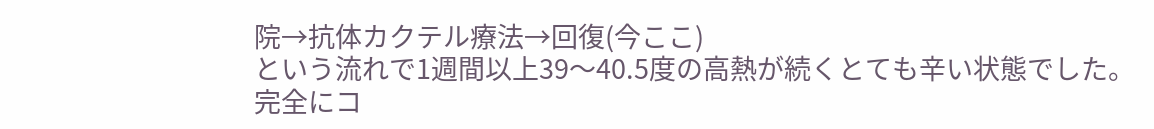院→抗体カクテル療法→回復(今ここ)
という流れで1週間以上39〜40.5度の高熱が続くとても辛い状態でした。
完全にコ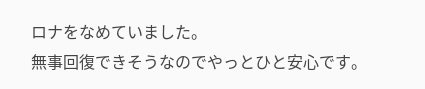ロナをなめていました。
無事回復できそうなのでやっとひと安心です。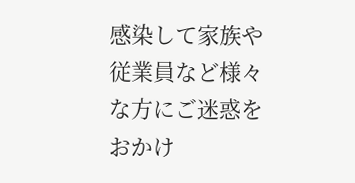感染して家族や従業員など様々な方にご迷惑をおかけ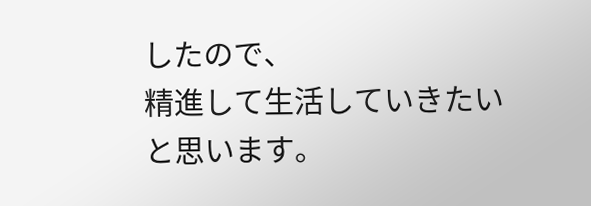したので、
精進して生活していきたいと思います。